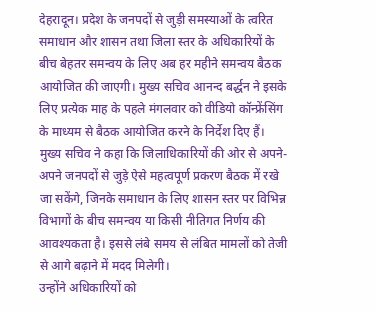देहरादून। प्रदेश के जनपदों से जुड़ी समस्याओं के त्वरित समाधान और शासन तथा जिला स्तर के अधिकारियों के बीच बेहतर समन्वय के लिए अब हर महीने समन्वय बैठक आयोजित की जाएगी। मुख्य सचिव आनन्द बर्द्धन ने इसके लिए प्रत्येक माह के पहले मंगलवार को वीडियो कॉन्फ्रेंसिंग के माध्यम से बैठक आयोजित करने के निर्देश दिए हैं।
मुख्य सचिव ने कहा कि जिलाधिकारियों की ओर से अपने-अपने जनपदों से जुड़े ऐसे महत्वपूर्ण प्रकरण बैठक में रखे जा सकेंगे, जिनके समाधान के लिए शासन स्तर पर विभिन्न विभागों के बीच समन्वय या किसी नीतिगत निर्णय की आवश्यकता है। इससे लंबे समय से लंबित मामलों को तेजी से आगे बढ़ाने में मदद मिलेगी।
उन्होंने अधिकारियों को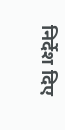निर्देश दिए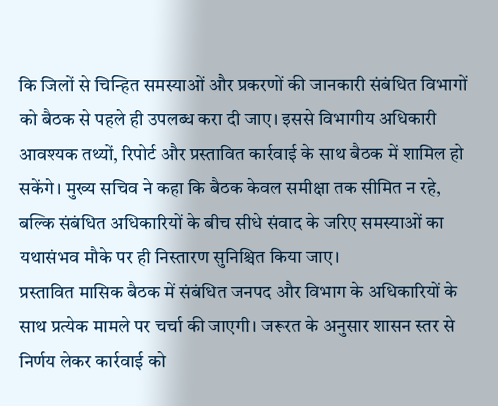कि जिलों से चिन्हित समस्याओं और प्रकरणों की जानकारी संबंधित विभागों को बैठक से पहले ही उपलब्ध करा दी जाए। इससे विभागीय अधिकारी आवश्यक तथ्यों, रिपोर्ट और प्रस्तावित कार्रवाई के साथ बैठक में शामिल हो सकेंगे। मुख्य सचिव ने कहा कि बैठक केवल समीक्षा तक सीमित न रहे, बल्कि संबंधित अधिकारियों के बीच सीधे संवाद के जरिए समस्याओं का यथासंभव मौके पर ही निस्तारण सुनिश्चित किया जाए।
प्रस्तावित मासिक बैठक में संबंधित जनपद और विभाग के अधिकारियों के साथ प्रत्येक मामले पर चर्चा की जाएगी। जरूरत के अनुसार शासन स्तर से निर्णय लेकर कार्रवाई को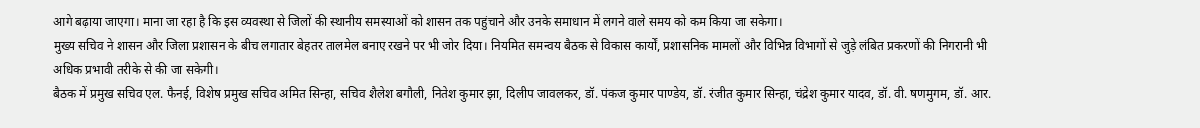आगे बढ़ाया जाएगा। माना जा रहा है कि इस व्यवस्था से जिलों की स्थानीय समस्याओं को शासन तक पहुंचाने और उनके समाधान में लगने वाले समय को कम किया जा सकेगा।
मुख्य सचिव ने शासन और जिला प्रशासन के बीच लगातार बेहतर तालमेल बनाए रखने पर भी जोर दिया। नियमित समन्वय बैठक से विकास कार्यों, प्रशासनिक मामलों और विभिन्न विभागों से जुड़े लंबित प्रकरणों की निगरानी भी अधिक प्रभावी तरीके से की जा सकेगी।
बैठक में प्रमुख सचिव एल. फैनई, विशेष प्रमुख सचिव अमित सिन्हा, सचिव शैलेश बगौली, नितेश कुमार झा, दिलीप जावलकर, डॉ. पंकज कुमार पाण्डेय, डॉ. रंजीत कुमार सिन्हा, चंद्रेश कुमार यादव, डॉ. वी. षणमुगम, डॉ. आर.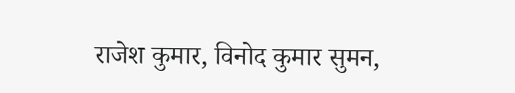राजेश कुमार, विनोद कुमार सुमन,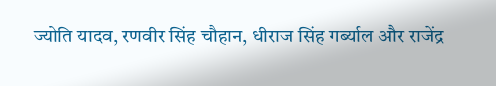ज्योति यादव, रणवीर सिंह चौहान, धीराज सिंह गर्ब्याल और राजेंद्र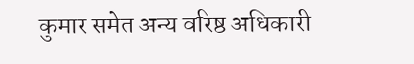कुमार समेत अन्य वरिष्ठ अधिकारी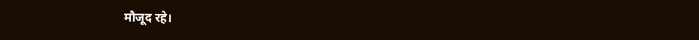मौजूद रहे।